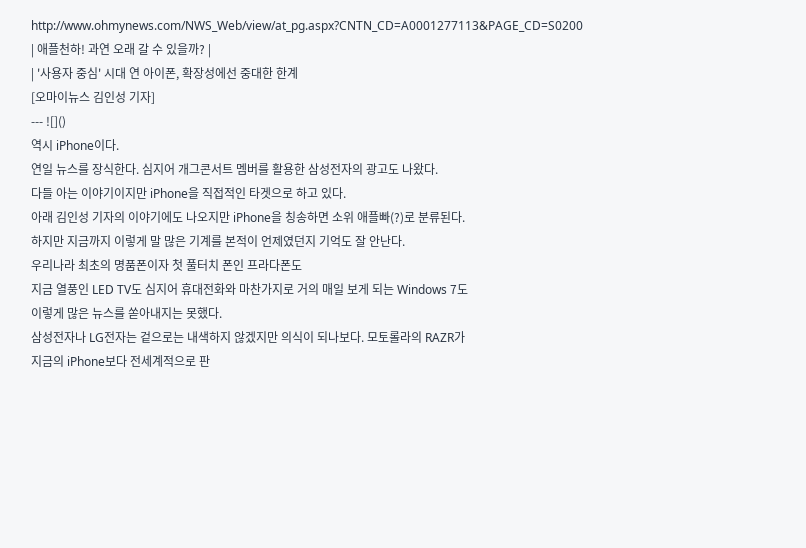http://www.ohmynews.com/NWS_Web/view/at_pg.aspx?CNTN_CD=A0001277113&PAGE_CD=S0200
| 애플천하! 과연 오래 갈 수 있을까? |
| '사용자 중심' 시대 연 아이폰, 확장성에선 중대한 한계
[오마이뉴스 김인성 기자]
--- ![]()
역시 iPhone이다.
연일 뉴스를 장식한다. 심지어 개그콘서트 멤버를 활용한 삼성전자의 광고도 나왔다.
다들 아는 이야기이지만 iPhone을 직접적인 타겟으로 하고 있다.
아래 김인성 기자의 이야기에도 나오지만 iPhone을 칭송하면 소위 애플빠(?)로 분류된다.
하지만 지금까지 이렇게 말 많은 기계를 본적이 언제였던지 기억도 잘 안난다.
우리나라 최초의 명품폰이자 첫 풀터치 폰인 프라다폰도
지금 열풍인 LED TV도 심지어 휴대전화와 마찬가지로 거의 매일 보게 되는 Windows 7도
이렇게 많은 뉴스를 쏟아내지는 못했다.
삼성전자나 LG전자는 겉으로는 내색하지 않겠지만 의식이 되나보다. 모토롤라의 RAZR가
지금의 iPhone보다 전세계적으로 판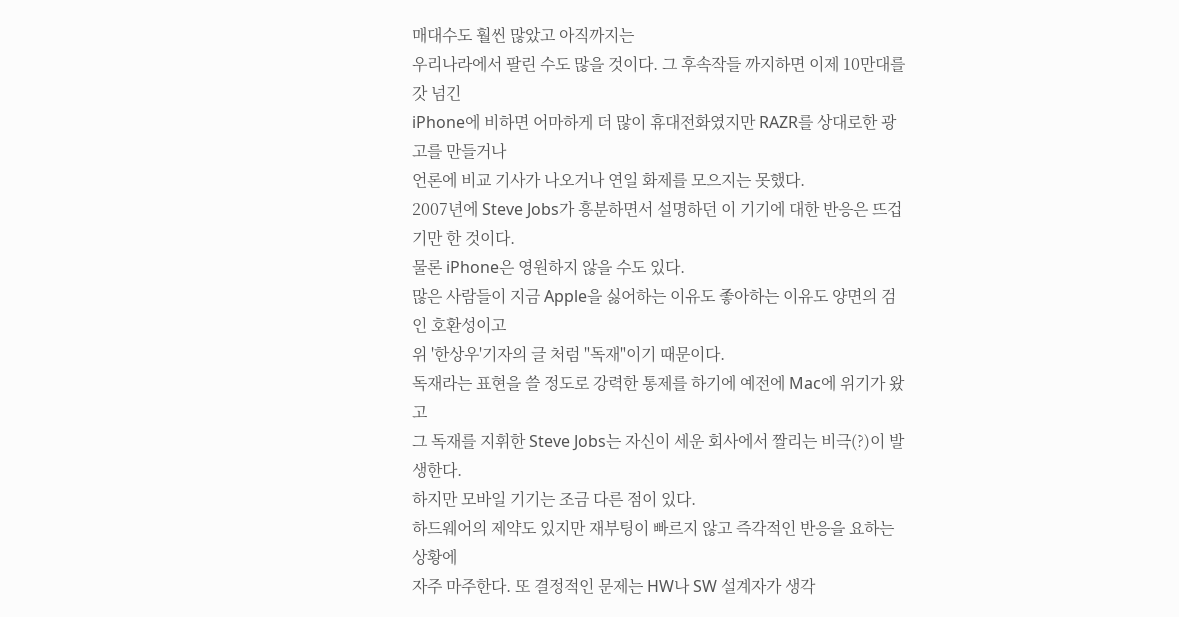매대수도 훨씬 많았고 아직까지는
우리나라에서 팔린 수도 많을 것이다. 그 후속작들 까지하면 이제 10만대를 갓 넘긴
iPhone에 비하면 어마하게 더 많이 휴대전화였지만 RAZR를 상대로한 광고를 만들거나
언론에 비교 기사가 나오거나 연일 화제를 모으지는 못했다.
2007년에 Steve Jobs가 흥분하면서 설명하던 이 기기에 대한 반응은 뜨겁기만 한 것이다.
물론 iPhone은 영원하지 않을 수도 있다.
많은 사람들이 지금 Apple을 싫어하는 이유도 좋아하는 이유도 양면의 검인 호환성이고
위 '한상우'기자의 글 처럼 "독재"이기 때문이다.
독재라는 표현을 쓸 정도로 강력한 통제를 하기에 예전에 Mac에 위기가 왔고
그 독재를 지휘한 Steve Jobs는 자신이 세운 회사에서 짤리는 비극(?)이 발생한다.
하지만 모바일 기기는 조금 다른 점이 있다.
하드웨어의 제약도 있지만 재부팅이 빠르지 않고 즉각적인 반응을 요하는 상황에
자주 마주한다. 또 결정적인 문제는 HW나 SW 설계자가 생각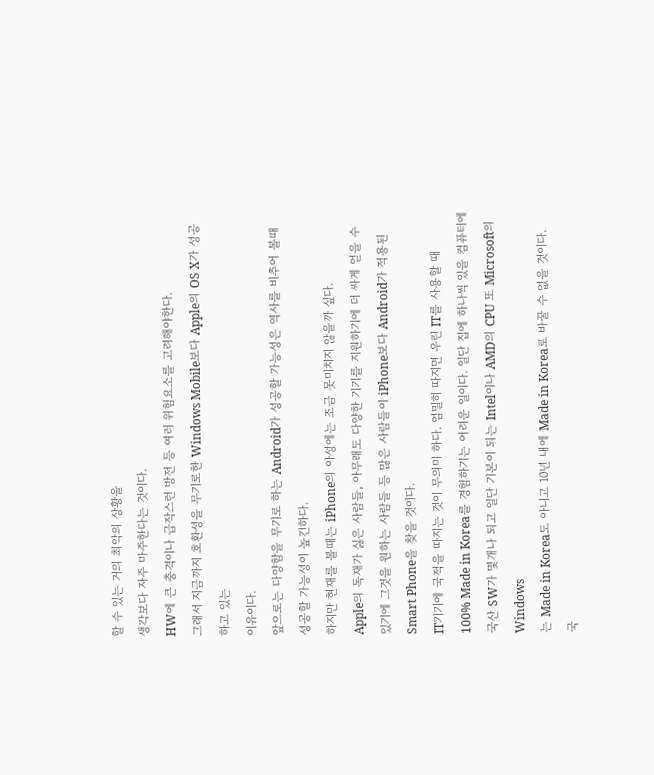할 수 있는 거의 최악의 상황을
생각보다 자주 마주한다는 것이다.
HW에 큰 충격이나 급작스런 방전 등 여러 위험요소를 고려해야한다.
그래서 지금까지 호환성을 무기로한 Windows Mobile보다 Apple의 OS X가 성공하고 있는
이유이다.
앞으로는 다양함을 무기로 하는 Android가 성공할 가능성은 역사를 비추어 볼때
성공할 가능성이 높긴하다.
하지만 현재를 볼때는 iPhone의 아성에는 조금 못미치지 않을까 싶다.
Apple의 독재가 싫은 사람들, 아무래도 다양한 기기를 지원하기에 더 싸게 얻을 수
있기에 그것을 원하는 사람들 등 많은 사람들이 iPhone보다 Android가 적용된
Smart Phone을 찾을 것이다.
IT기기에 국적을 따지는 것이 무의미 하다. 엄밀히 따지면 우린 IT를 사용할 때
100% Made in Korea를 경험하기는 어려운 일이다. 일단 집에 하나씩 있을 컴퓨터에
국산 SW가 몇개나 되고 일단 기본이 되는 Intel이나 AMD의 CPU 또 Microsoft의 Windows
는 Made in Korea도 아니고 10년 내에 Made in Korea로 바꿀 수 없을 것이다.
국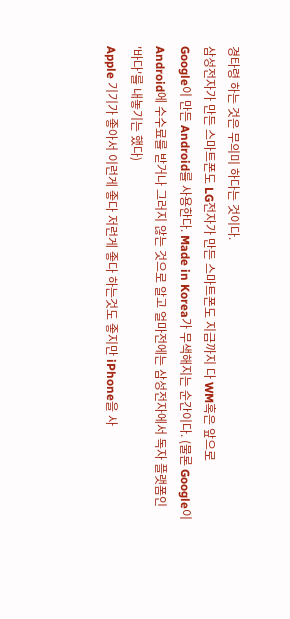경타령 하는 것은 무의미 하다는 것이다.
삼성전자가 만든 스마트폰도 LG전자가 만든 스마트폰도 지금까지 다 WM혹은 앞으로
Google이 만든 Android를 사용한다. Made in Korea가 무색해지는 순간이다. (물론 Google이
Android에 수수료를 받거나 그러지 않는 것으로 알고 얼마전에는 삼성전자에서 독자 플랫폼인
'바다'를 내놓기는 했다)
Apple 기기가 좋아서 이런게 좋다 저런게 좋다 하는것도 좋지만 iPhone을 사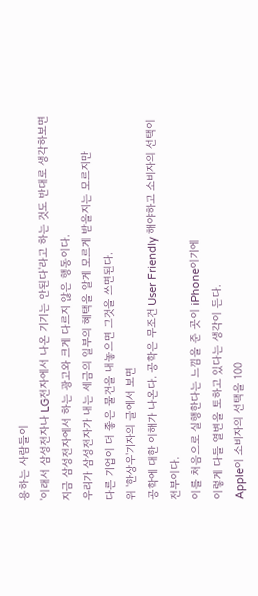용하는 사람들이
'이래서 삼성전자나 LG전자에서 나온 기기는 안된다'라고 하는 것도 반대로 생각하보면
지금 삼성전자에서 하는 광고와 크게 다르지 않은 행동이다.
우리가 삼성전자가 내는 세금의 일부의 혜택을 알게 모르게 받을지는 모르지만
다른 기업이 더 좋은 물건을 내놓으면 그것을 쓰면된다.
위 '한상우'기자의 글에서 보면
공학에 대한 이해가 나온다. 공학은 무조건 User Friendly 해야하고 소비자의 선택이
전부이다.
이를 처음으로 실행한다는 느낌을 준 곳이 iPhone이기에
이렇게 다들 열변을 토하고 있다는 생각이 든다.
Apple이 소비자의 선택을 100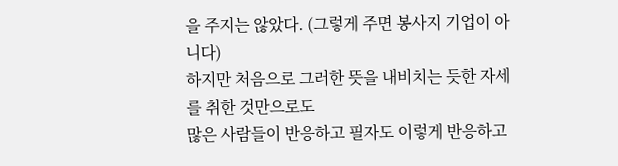을 주지는 않았다. (그렇게 주면 봉사지 기업이 아니다)
하지만 처음으로 그러한 뜻을 내비치는 듯한 자세를 취한 것만으로도
많은 사람들이 반응하고 필자도 이렇게 반응하고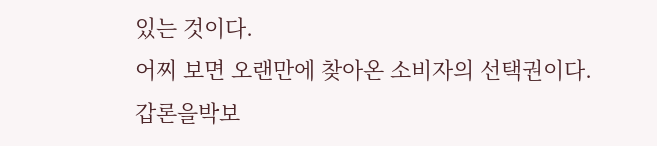있는 것이다.
어찌 보면 오랜만에 찾아온 소비자의 선택권이다.
갑론을박보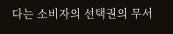다는 소비자의 선택권의 무서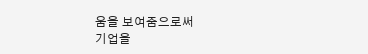움을 보여줌으로써
기업을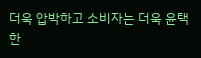더욱 압박하고 소비자는 더욱 윤택한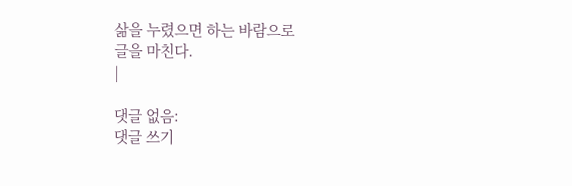삶을 누렸으면 하는 바람으로
글을 마친다.
|

댓글 없음:
댓글 쓰기